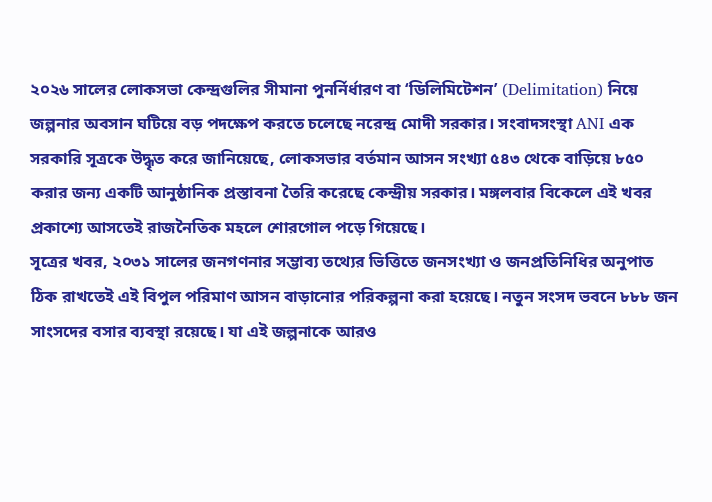২০২৬ সালের লোকসভা কেন্দ্রগুলির সীমানা পুনর্নির্ধারণ বা ‘ডিলিমিটেশন’ (Delimitation) নিয়ে জল্পনার অবসান ঘটিয়ে বড় পদক্ষেপ করতে চলেছে নরেন্দ্র মোদী সরকার। সংবাদসংস্থা ANI এক সরকারি সূত্রকে উদ্ধৃত করে জানিয়েছে, লোকসভার বর্তমান আসন সংখ্যা ৫৪৩ থেকে বাড়িয়ে ৮৫০ করার জন্য একটি আনুষ্ঠানিক প্রস্তাবনা তৈরি করেছে কেন্দ্রীয় সরকার। মঙ্গলবার বিকেলে এই খবর প্রকাশ্যে আসতেই রাজনৈতিক মহলে শোরগোল পড়ে গিয়েছে।
সূত্রের খবর, ২০৩১ সালের জনগণনার সম্ভাব্য তথ্যের ভিত্তিতে জনসংখ্যা ও জনপ্রতিনিধির অনুপাত ঠিক রাখতেই এই বিপুল পরিমাণ আসন বাড়ানোর পরিকল্পনা করা হয়েছে। নতুন সংসদ ভবনে ৮৮৮ জন সাংসদের বসার ব্যবস্থা রয়েছে। যা এই জল্পনাকে আরও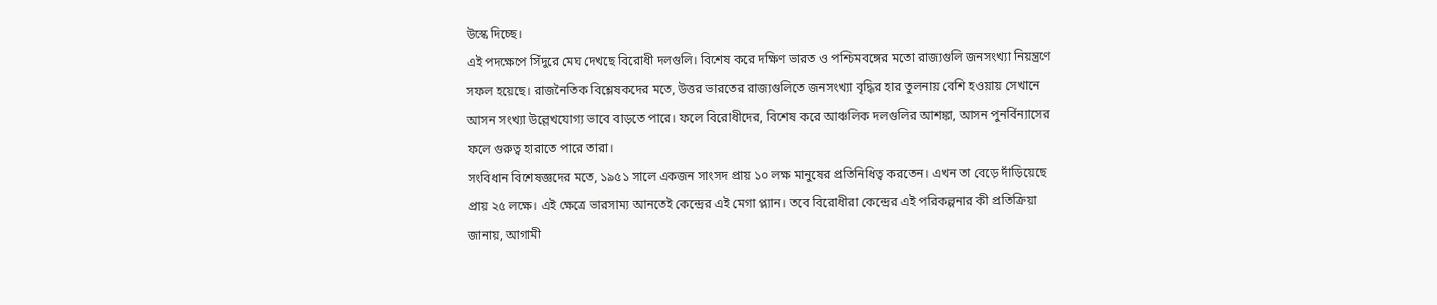উস্কে দিচ্ছে।
এই পদক্ষেপে সিঁদুরে মেঘ দেখছে বিরোধী দলগুলি। বিশেষ করে দক্ষিণ ভারত ও পশ্চিমবঙ্গের মতো রাজ্যগুলি জনসংখ্যা নিয়ন্ত্রণে সফল হয়েছে। রাজনৈতিক বিশ্লেষকদের মতে, উত্তর ভারতের রাজ্যগুলিতে জনসংখ্যা বৃদ্ধির হার তুলনায় বেশি হওয়ায় সেখানে আসন সংখ্যা উল্লেখযোগ্য ভাবে বাড়তে পারে। ফলে বিরোধীদের, বিশেষ করে আঞ্চলিক দলগুলির আশঙ্কা, আসন পুনর্বিন্যাসের ফলে গুরুত্ব হারাতে পারে তারা।
সংবিধান বিশেষজ্ঞদের মতে, ১৯৫১ সালে একজন সাংসদ প্রায় ১০ লক্ষ মানুষের প্রতিনিধিত্ব করতেন। এখন তা বেড়ে দাঁড়িয়েছে প্রায় ২৫ লক্ষে। এই ক্ষেত্রে ভারসাম্য আনতেই কেন্দ্রের এই মেগা প্ল্যান। তবে বিরোধীরা কেন্দ্রের এই পরিকল্পনার কী প্রতিক্রিয়া জানায়, আগামী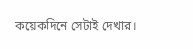কয়েকদিনে সেটাই দেখার।